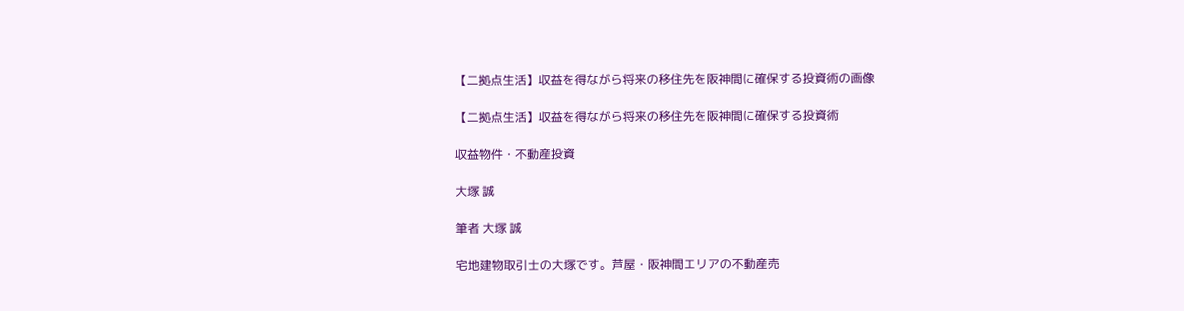【二拠点生活】収益を得ながら将来の移住先を阪神間に確保する投資術の画像

【二拠点生活】収益を得ながら将来の移住先を阪神間に確保する投資術

収益物件・不動産投資

大塚 誠

筆者 大塚 誠

宅地建物取引士の大塚です。芦屋・阪神間エリアの不動産売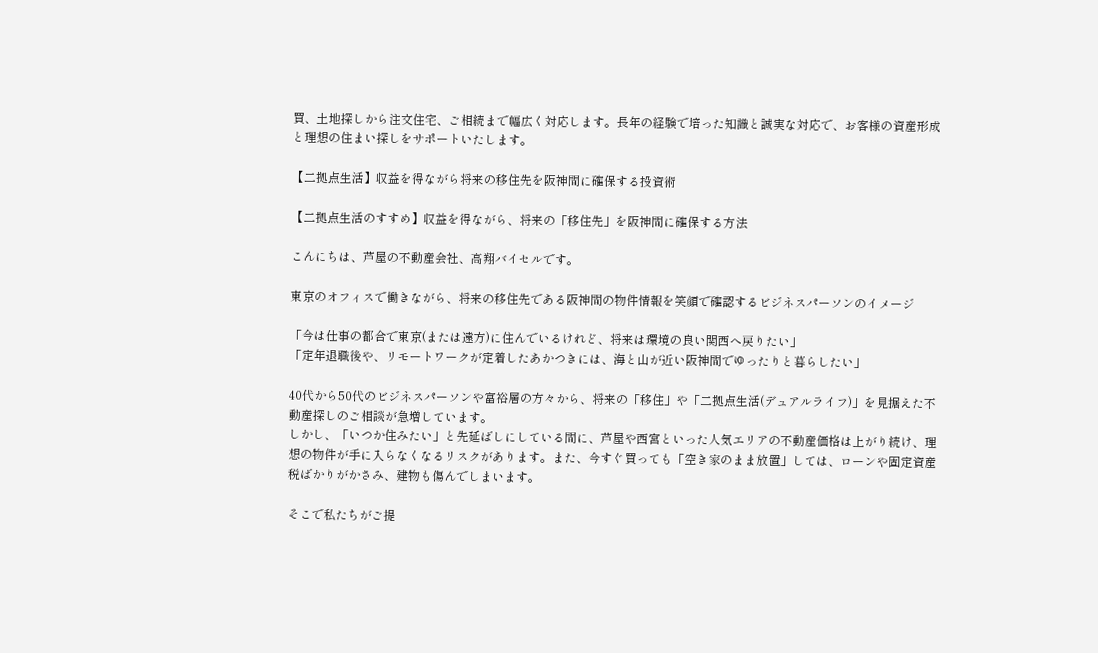買、土地探しから注文住宅、ご相続まで幅広く対応します。長年の経験で培った知識と誠実な対応で、お客様の資産形成と理想の住まい探しをサポートいたします。

【二拠点生活】収益を得ながら将来の移住先を阪神間に確保する投資術

【二拠点生活のすすめ】収益を得ながら、将来の「移住先」を阪神間に確保する方法

こんにちは、芦屋の不動産会社、高翔バイセルです。

東京のオフィスで働きながら、将来の移住先である阪神間の物件情報を笑顔で確認するビジネスパーソンのイメージ

「今は仕事の都合で東京(または遠方)に住んでいるけれど、将来は環境の良い関西へ戻りたい」
「定年退職後や、リモートワークが定着したあかつきには、海と山が近い阪神間でゆったりと暮らしたい」

40代から50代のビジネスパーソンや富裕層の方々から、将来の「移住」や「二拠点生活(デュアルライフ)」を見据えた不動産探しのご相談が急増しています。
しかし、「いつか住みたい」と先延ばしにしている間に、芦屋や西宮といった人気エリアの不動産価格は上がり続け、理想の物件が手に入らなくなるリスクがあります。また、今すぐ買っても「空き家のまま放置」しては、ローンや固定資産税ばかりがかさみ、建物も傷んでしまいます。

そこで私たちがご提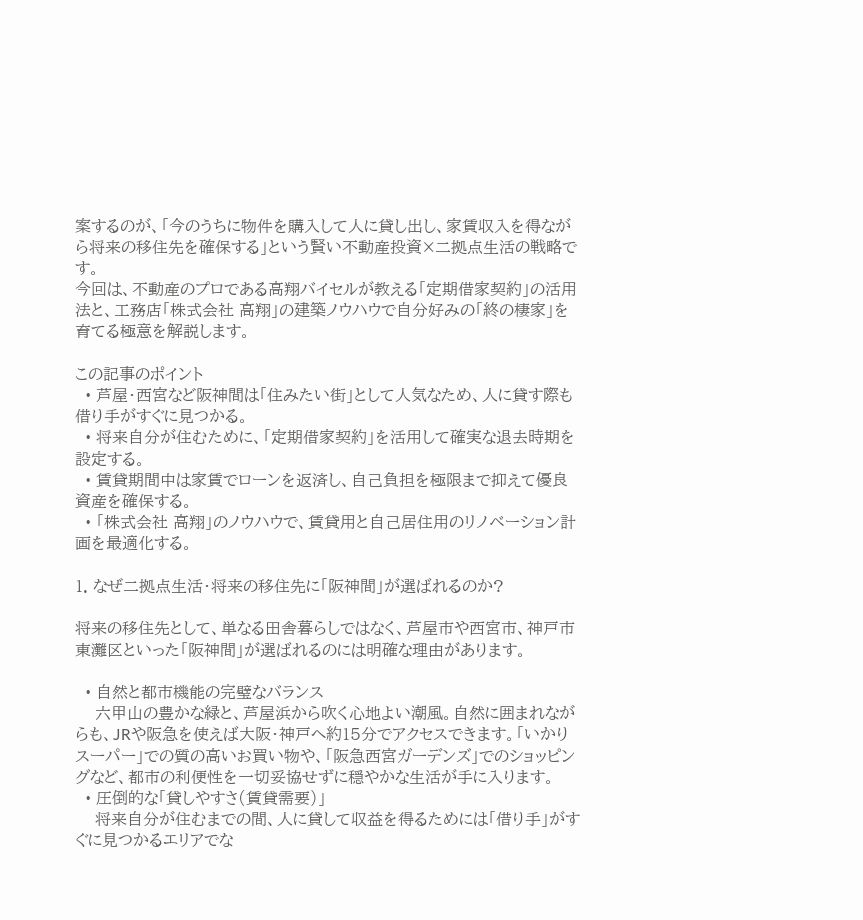案するのが、「今のうちに物件を購入して人に貸し出し、家賃収入を得ながら将来の移住先を確保する」という賢い不動産投資×二拠点生活の戦略です。
今回は、不動産のプロである高翔バイセルが教える「定期借家契約」の活用法と、工務店「株式会社 高翔」の建築ノウハウで自分好みの「終の棲家」を育てる極意を解説します。

この記事のポイント
  • 芦屋・西宮など阪神間は「住みたい街」として人気なため、人に貸す際も借り手がすぐに見つかる。
  • 将来自分が住むために、「定期借家契約」を活用して確実な退去時期を設定する。
  • 賃貸期間中は家賃でローンを返済し、自己負担を極限まで抑えて優良資産を確保する。
  • 「株式会社 高翔」のノウハウで、賃貸用と自己居住用のリノベーション計画を最適化する。

1. なぜ二拠点生活・将来の移住先に「阪神間」が選ばれるのか?

将来の移住先として、単なる田舎暮らしではなく、芦屋市や西宮市、神戸市東灘区といった「阪神間」が選ばれるのには明確な理由があります。

  • 自然と都市機能の完璧なバランス
    六甲山の豊かな緑と、芦屋浜から吹く心地よい潮風。自然に囲まれながらも、JRや阪急を使えば大阪・神戸へ約15分でアクセスできます。「いかりスーパー」での質の高いお買い物や、「阪急西宮ガーデンズ」でのショッピングなど、都市の利便性を一切妥協せずに穏やかな生活が手に入ります。
  • 圧倒的な「貸しやすさ(賃貸需要)」
    将来自分が住むまでの間、人に貸して収益を得るためには「借り手」がすぐに見つかるエリアでな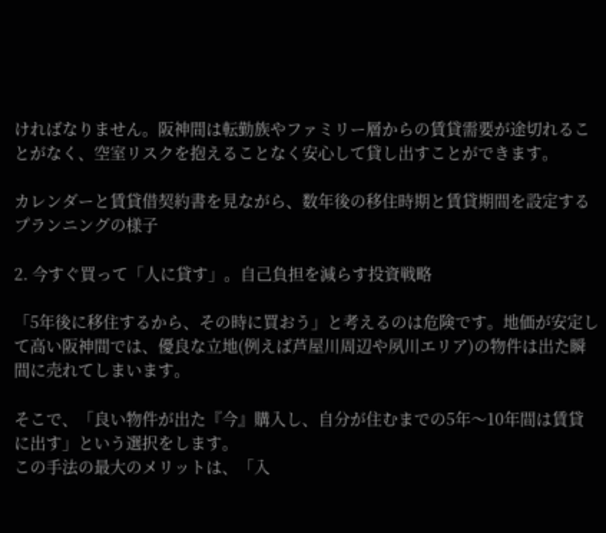ければなりません。阪神間は転勤族やファミリー層からの賃貸需要が途切れることがなく、空室リスクを抱えることなく安心して貸し出すことができます。

カレンダーと賃貸借契約書を見ながら、数年後の移住時期と賃貸期間を設定するプランニングの様子

2. 今すぐ買って「人に貸す」。自己負担を減らす投資戦略

「5年後に移住するから、その時に買おう」と考えるのは危険です。地価が安定して高い阪神間では、優良な立地(例えば芦屋川周辺や夙川エリア)の物件は出た瞬間に売れてしまいます。

そこで、「良い物件が出た『今』購入し、自分が住むまでの5年〜10年間は賃貸に出す」という選択をします。
この手法の最大のメリットは、「入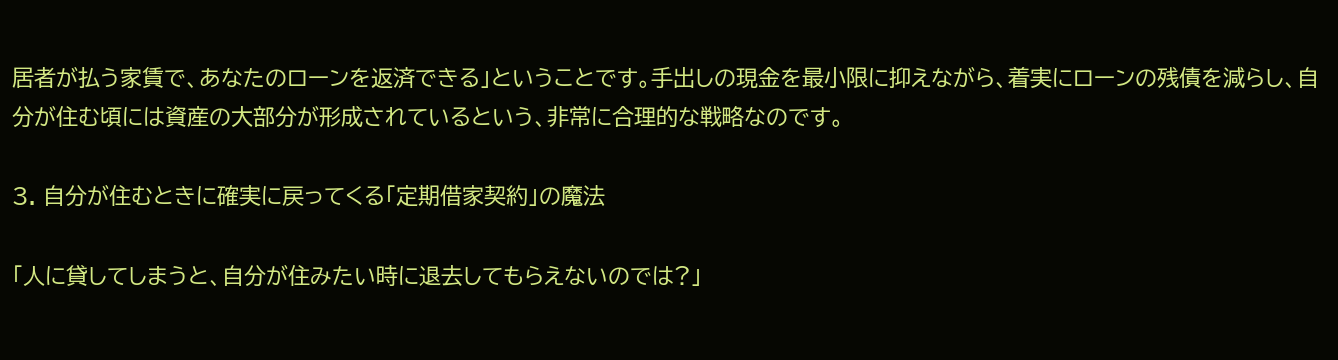居者が払う家賃で、あなたのローンを返済できる」ということです。手出しの現金を最小限に抑えながら、着実にローンの残債を減らし、自分が住む頃には資産の大部分が形成されているという、非常に合理的な戦略なのです。

3. 自分が住むときに確実に戻ってくる「定期借家契約」の魔法

「人に貸してしまうと、自分が住みたい時に退去してもらえないのでは?」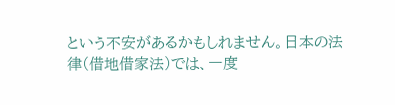という不安があるかもしれません。日本の法律(借地借家法)では、一度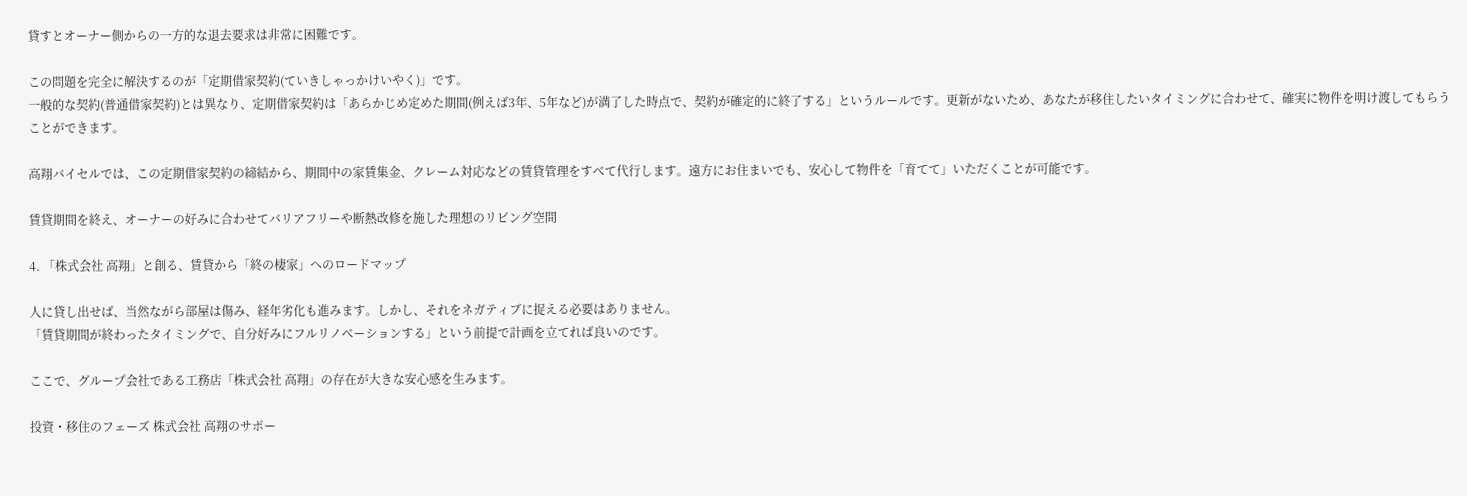貸すとオーナー側からの一方的な退去要求は非常に困難です。

この問題を完全に解決するのが「定期借家契約(ていきしゃっかけいやく)」です。
一般的な契約(普通借家契約)とは異なり、定期借家契約は「あらかじめ定めた期間(例えば3年、5年など)が満了した時点で、契約が確定的に終了する」というルールです。更新がないため、あなたが移住したいタイミングに合わせて、確実に物件を明け渡してもらうことができます。

高翔バイセルでは、この定期借家契約の締結から、期間中の家賃集金、クレーム対応などの賃貸管理をすべて代行します。遠方にお住まいでも、安心して物件を「育てて」いただくことが可能です。

賃貸期間を終え、オーナーの好みに合わせてバリアフリーや断熱改修を施した理想のリビング空間

4. 「株式会社 高翔」と創る、賃貸から「終の棲家」へのロードマップ

人に貸し出せば、当然ながら部屋は傷み、経年劣化も進みます。しかし、それをネガティブに捉える必要はありません。
「賃貸期間が終わったタイミングで、自分好みにフルリノベーションする」という前提で計画を立てれば良いのです。

ここで、グループ会社である工務店「株式会社 高翔」の存在が大きな安心感を生みます。

投資・移住のフェーズ 株式会社 高翔のサポー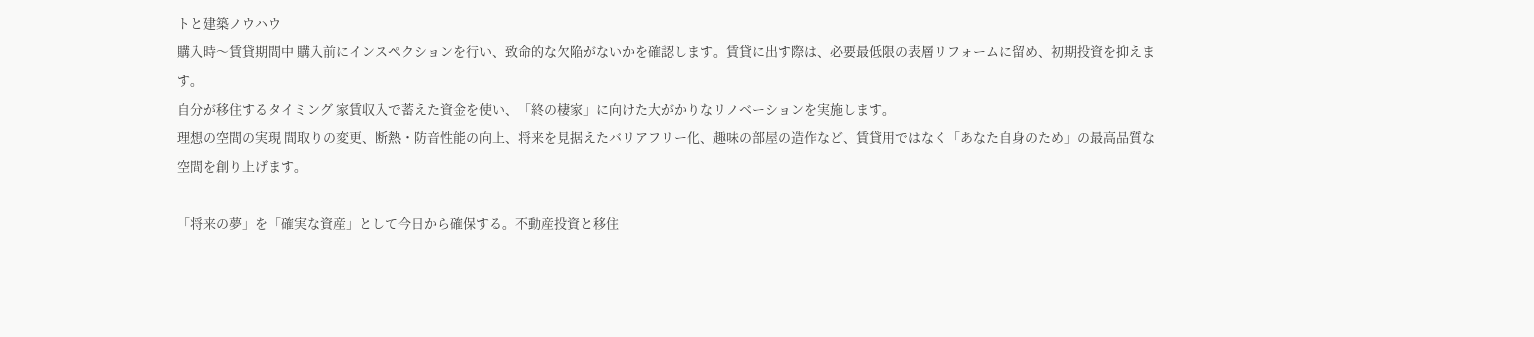トと建築ノウハウ
購入時〜賃貸期間中 購入前にインスペクションを行い、致命的な欠陥がないかを確認します。賃貸に出す際は、必要最低限の表層リフォームに留め、初期投資を抑えます。
自分が移住するタイミング 家賃収入で蓄えた資金を使い、「終の棲家」に向けた大がかりなリノベーションを実施します。
理想の空間の実現 間取りの変更、断熱・防音性能の向上、将来を見据えたバリアフリー化、趣味の部屋の造作など、賃貸用ではなく「あなた自身のため」の最高品質な空間を創り上げます。

「将来の夢」を「確実な資産」として今日から確保する。不動産投資と移住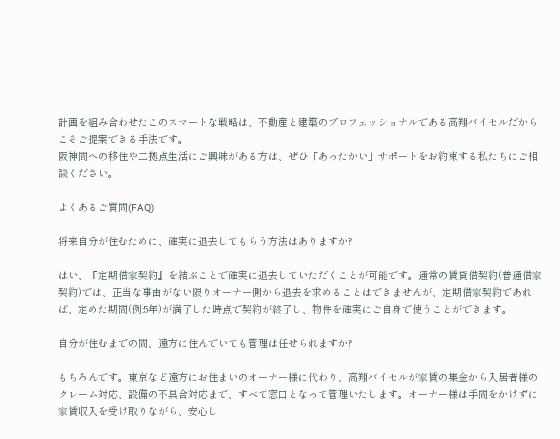計画を組み合わせたこのスマートな戦略は、不動産と建築のプロフェッショナルである高翔バイセルだからこそご提案できる手法です。
阪神間への移住や二拠点生活にご興味がある方は、ぜひ「あったかい」サポートをお約束する私たちにご相談ください。

よくあるご質問(FAQ)

将来自分が住むために、確実に退去してもらう方法はありますか?

はい、『定期借家契約』を結ぶことで確実に退去していただくことが可能です。通常の賃貸借契約(普通借家契約)では、正当な事由がない限りオーナー側から退去を求めることはできませんが、定期借家契約であれば、定めた期間(例:5年)が満了した時点で契約が終了し、物件を確実にご自身で使うことができます。

自分が住むまでの間、遠方に住んでいても管理は任せられますか?

もちろんです。東京など遠方にお住まいのオーナー様に代わり、高翔バイセルが家賃の集金から入居者様のクレーム対応、設備の不具合対応まで、すべて窓口となって管理いたします。オーナー様は手間をかけずに家賃収入を受け取りながら、安心し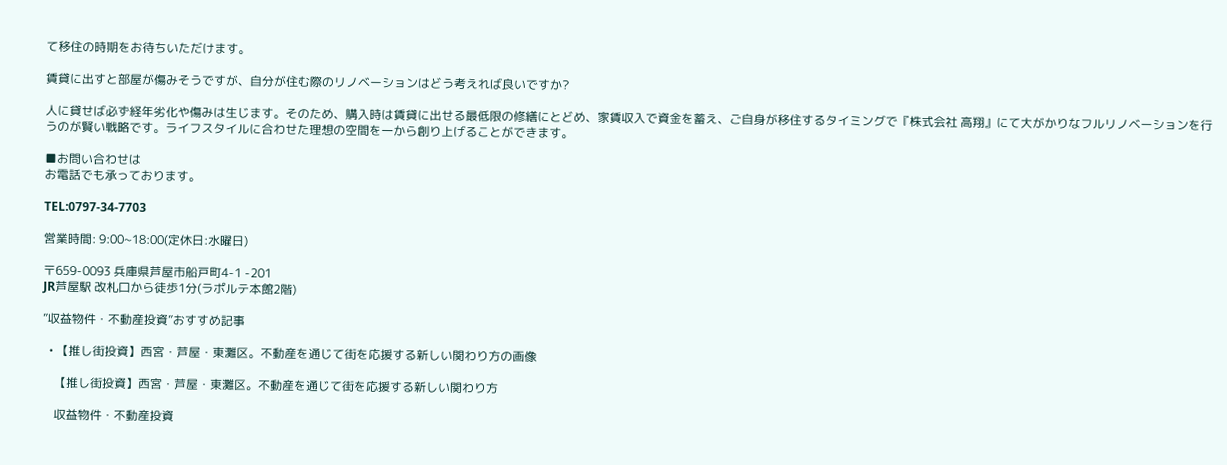て移住の時期をお待ちいただけます。

賃貸に出すと部屋が傷みそうですが、自分が住む際のリノベーションはどう考えれば良いですか?

人に貸せば必ず経年劣化や傷みは生じます。そのため、購入時は賃貸に出せる最低限の修繕にとどめ、家賃収入で資金を蓄え、ご自身が移住するタイミングで『株式会社 高翔』にて大がかりなフルリノベーションを行うのが賢い戦略です。ライフスタイルに合わせた理想の空間を一から創り上げることができます。

■お問い合わせは
お電話でも承っております。

TEL:0797-34-7703

営業時間: 9:00~18:00(定休日:水曜日)

〒659-0093 兵庫県芦屋市船戸町4-1 -201
JR芦屋駅 改札口から徒歩1分(ラポルテ本館2階)

”収益物件・不動産投資”おすすめ記事

  • 【推し街投資】西宮・芦屋・東灘区。不動産を通じて街を応援する新しい関わり方の画像

    【推し街投資】西宮・芦屋・東灘区。不動産を通じて街を応援する新しい関わり方

    収益物件・不動産投資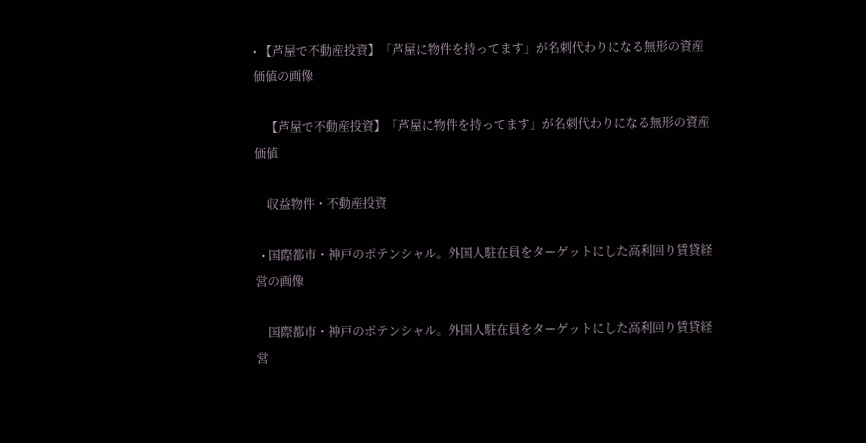• 【芦屋で不動産投資】「芦屋に物件を持ってます」が名刺代わりになる無形の資産価値の画像

    【芦屋で不動産投資】「芦屋に物件を持ってます」が名刺代わりになる無形の資産価値

    収益物件・不動産投資

  • 国際都市・神戸のポテンシャル。外国人駐在員をターゲットにした高利回り賃貸経営の画像

    国際都市・神戸のポテンシャル。外国人駐在員をターゲットにした高利回り賃貸経営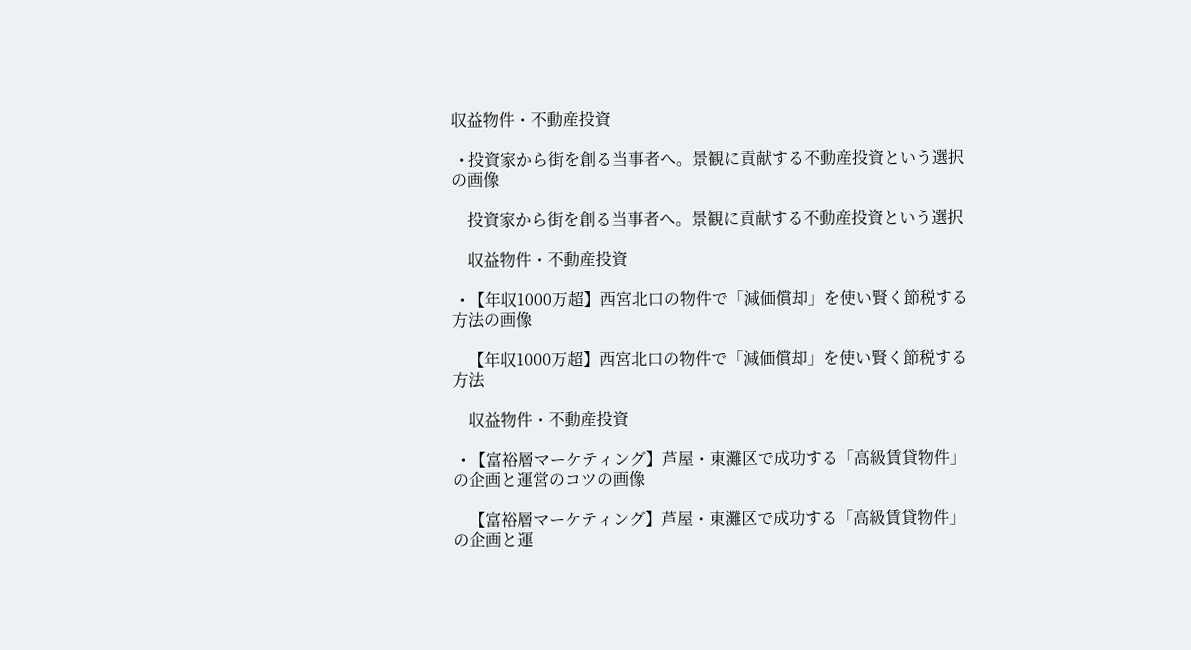収益物件・不動産投資

  • 投資家から街を創る当事者へ。景観に貢献する不動産投資という選択の画像

    投資家から街を創る当事者へ。景観に貢献する不動産投資という選択

    収益物件・不動産投資

  • 【年収1000万超】西宮北口の物件で「減価償却」を使い賢く節税する方法の画像

    【年収1000万超】西宮北口の物件で「減価償却」を使い賢く節税する方法

    収益物件・不動産投資

  • 【富裕層マーケティング】芦屋・東灘区で成功する「高級賃貸物件」の企画と運営のコツの画像

    【富裕層マーケティング】芦屋・東灘区で成功する「高級賃貸物件」の企画と運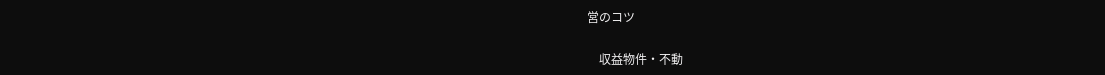営のコツ

    収益物件・不動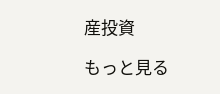産投資

もっと見る